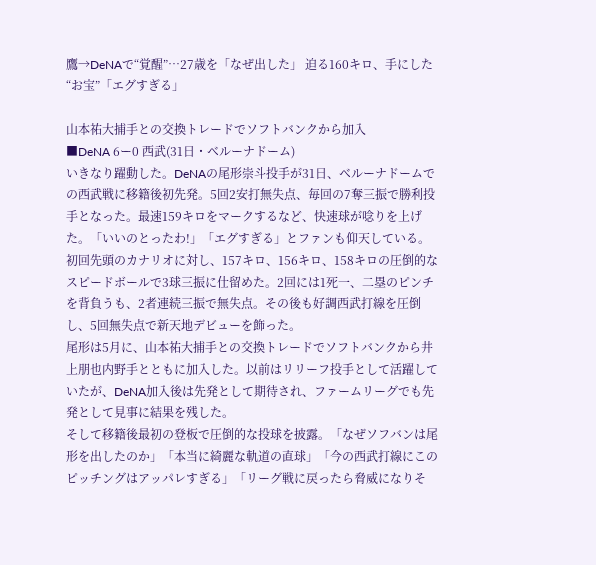鷹→DeNAで“覚醒”…27歳を「なぜ出した」 迫る160キロ、手にした“お宝”「エグすぎる」

山本祐大捕手との交換トレードでソフトバンクから加入
■DeNA 6ー0 西武(31日・ベルーナドーム)
いきなり躍動した。DeNAの尾形崇斗投手が31日、ベルーナドームでの西武戦に移籍後初先発。5回2安打無失点、毎回の7奪三振で勝利投手となった。最速159キロをマークするなど、快速球が唸りを上げた。「いいのとったわ!」「エグすぎる」とファンも仰天している。
初回先頭のカナリオに対し、157キロ、156キロ、158キロの圧倒的なスピードボールで3球三振に仕留めた。2回には1死一、二塁のピンチを背負うも、2者連続三振で無失点。その後も好調西武打線を圧倒し、5回無失点で新天地デビューを飾った。
尾形は5月に、山本祐大捕手との交換トレードでソフトバンクから井上朋也内野手とともに加入した。以前はリリーフ投手として活躍していたが、DeNA加入後は先発として期待され、ファームリーグでも先発として見事に結果を残した。
そして移籍後最初の登板で圧倒的な投球を披露。「なぜソフバンは尾形を出したのか」「本当に綺麗な軌道の直球」「今の西武打線にこのピッチングはアッパレすぎる」「リーグ戦に戻ったら脅威になりそ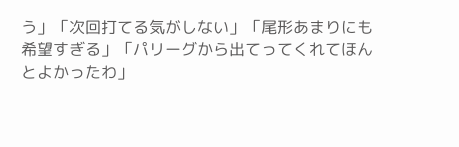う」「次回打てる気がしない」「尾形あまりにも希望すぎる」「パリーグから出てってくれてほんとよかったわ」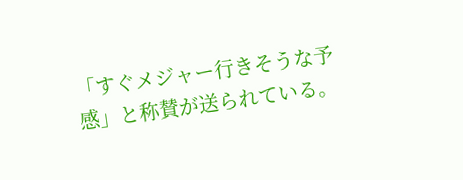「すぐメジャー行きそうな予感」と称賛が送られている。